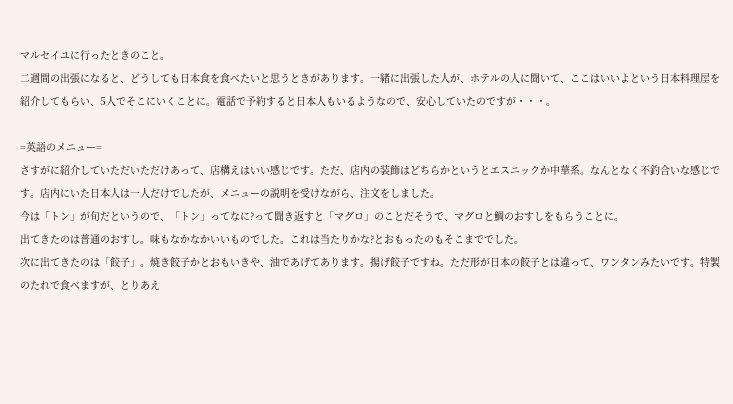マルセイユに行ったときのこと。
二週間の出張になると、どうしても日本食を食べたいと思うときがあります。一緒に出張した人が、ホテルの人に聞いて、ここはいいよという日本料理屋を紹介してもらい、5人でそこにいくことに。電話で予約すると日本人もいるようなので、安心していたのですが・・・。

=英語のメニュー=
さすがに紹介していただいただけあって、店構えはいい感じです。ただ、店内の装飾はどちらかというとエスニックか中華系。なんとなく不釣合いな感じです。店内にいた日本人は一人だけでしたが、メニューの説明を受けながら、注文をしました。
今は「トン」が旬だというので、「トン」ってなに?って聞き返すと「マグロ」のことだそうで、マグロと鯛のおすしをもらうことに。
出てきたのは普通のおすし。味もなかなかいいものでした。これは当たりかな?とおもったのもそこまででした。
次に出てきたのは「餃子」。焼き餃子かとおもいきや、油であげてあります。揚げ餃子ですね。ただ形が日本の餃子とは違って、ワンタンみたいです。特製のたれで食べますが、とりあえ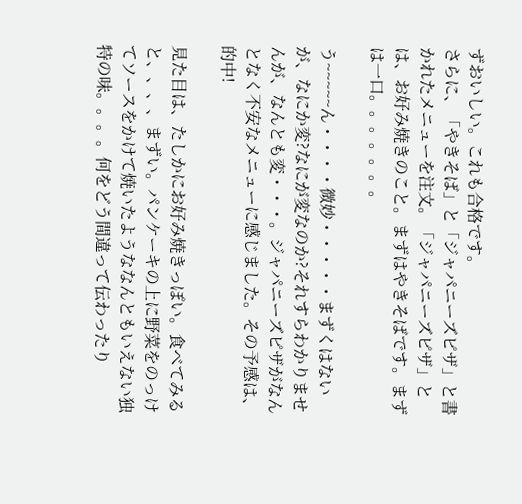ずおいしい。これも合格です。
さらに、「やきそば」と「ジャパニーズピザ」と書かれたメニューを注文。「ジャパニーズピザ」とは、お好み焼きのこと。まずはやきそばです。まずは一口。。。。。。。

う~~~~~ん・・・・微妙・・・・・まずくはないが、なにか変?なにが変なのか?それすらわかりませんが、なんとも変・・・。ジャパニーズピザがなんとなく不安なメニューに感じました。その予感は、的中!

見た目は、たしかにお好み焼きっぽい。食べてみると、、、、まずい。パンケーキの上に野菜をのっけてソースをかけて焼いたようななんともいえない独特の味。。。。何をどう間違って伝わったり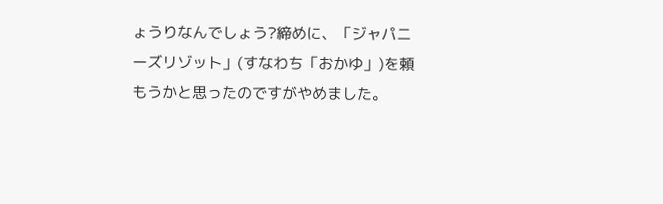ょうりなんでしょう?締めに、「ジャパニーズリゾット」(すなわち「おかゆ」)を頼もうかと思ったのですがやめました。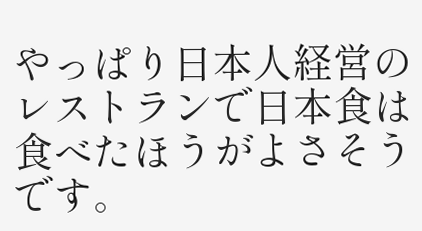やっぱり日本人経営のレストランで日本食は食べたほうがよさそうです。